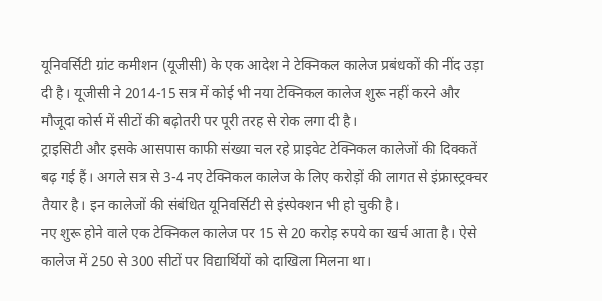यूनिवर्सिटी ग्रांट कमीशन (यूजीसी) के एक आदेश ने टेक्निकल कालेज प्रबंधकों की नींद उड़ा दी है। यूजीसी ने 2014-15 सत्र में कोई भी नया टेक्निकल कालेज शुरू नहीं करने और मौजूदा कोर्स में सीटों की बढ़ोतरी पर पूरी तरह से रोक लगा दी है।
ट्राइसिटी और इसके आसपास काफी संख्या चल रहे प्राइवेट टेक्निकल कालेजों की दिक्कतें बढ़ गई हैं। अगले सत्र से 3-4 नए टेक्निकल कालेज के लिए करोड़ों की लागत से इंफ्रास्ट्रक्चर तैयार है। इन कालेजों की संबंधित यूनिवर्सिटी से इंस्पेक्शन भी हो चुकी है।
नए शुरू होने वाले एक टेक्निकल कालेज पर 15 से 20 करोड़ रुपये का खर्च आता है। ऐसे कालेज में 250 से 300 सीटों पर विद्यार्थियों को दाखिला मिलना था।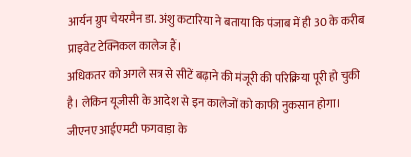आर्यन ग्रुप चेयरमैन डा. अंशु कटारिया ने बताया कि पंजाब में ही 30 के करीब प्राइवेट टेक्निकल कालेज हैं।
अधिकतर को अगले सत्र से सीटें बढ़ाने की मंजूरी की परिक्रिया पूरी हो चुकी है। लेकिन यूजीसी के आदेश से इन कालेजों को काफी नुकसान होगा।
जीएनए आईएमटी फगवाड़ा के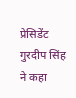प्रेसिडेंट गुरदीप सिंह ने कहा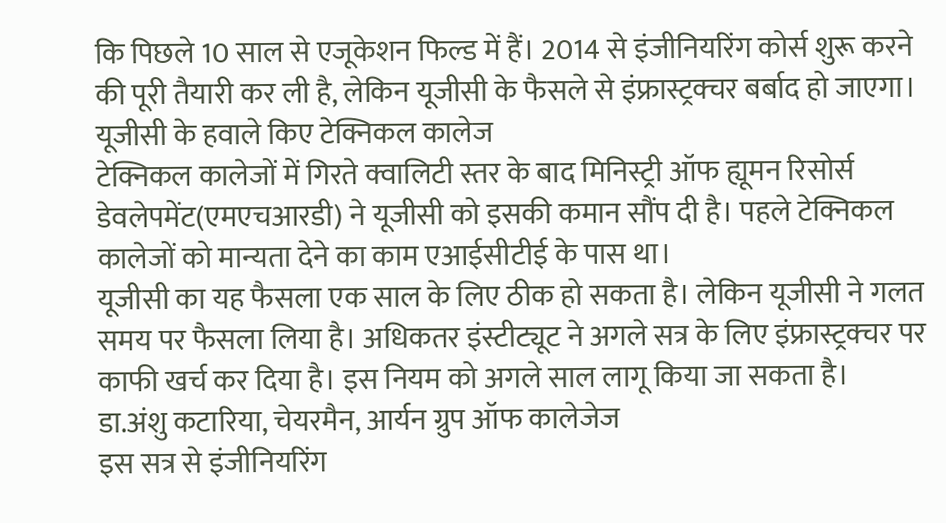कि पिछले 10 साल से एजूकेशन फिल्ड में हैं। 2014 से इंजीनियरिंग कोर्स शुरू करने की पूरी तैयारी कर ली है, लेकिन यूजीसी के फैसले से इंफ्रास्ट्रक्चर बर्बाद हो जाएगा।
यूजीसी के हवाले किए टेक्निकल कालेज
टेक्निकल कालेजों में गिरते क्वालिटी स्तर के बाद मिनिस्ट्री ऑफ ह्यूमन रिसोर्स डेवलेपमेंट(एमएचआरडी) ने यूजीसी को इसकी कमान सौंप दी है। पहले टेक्निकल कालेजों को मान्यता देने का काम एआईसीटीई के पास था।
यूजीसी का यह फैसला एक साल के लिए ठीक हो सकता है। लेकिन यूजीसी ने गलत समय पर फैसला लिया है। अधिकतर इंस्टीट्यूट ने अगले सत्र के लिए इंफ्रास्ट्रक्चर पर काफी खर्च कर दिया है। इस नियम को अगले साल लागू किया जा सकता है।
डा.अंशु कटारिया, चेयरमैन, आर्यन ग्रुप ऑफ कालेजेज
इस सत्र से इंजीनियरिंग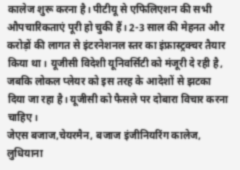कालेज शुरू करना है। पीटीयू से एफिलिएशन की सभी औपचारिकताएं पूरी हो चुकी हैं। 2-3 साल की मेहनत और करोड़ों की लागत से इंटरनेशनल स्तर का इंफ्रास्ट्रक्चर तैयार किया था। यूजीसी विदेशी यूनिवर्सिटी को मंजूरी दे रही है, जबकि लोकल प्लेयर को इस तरह के आदेशों से झटका दिया जा रहा है। यूजीसी को फैसले पर दोबारा विचार करना चाहिए।
जेएस बजाज,चेयरमैन, बजाज इंजीनियरिंग कालेज, लुधियाना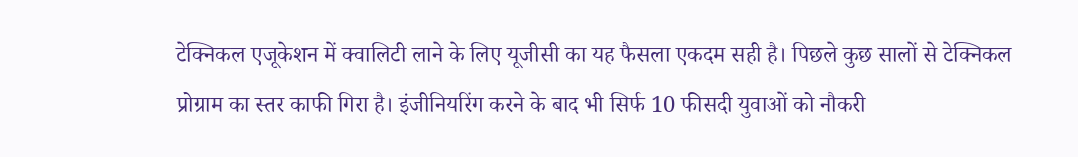टेक्निकल एजूकेशन में क्वालिटी लाने के लिए यूजीसी का यह फैसला एकदम सही है। पिछले कुछ सालों से टेक्निकल प्रोग्राम का स्तर काफी गिरा है। इंजीनियरिंग करने के बाद भी सिर्फ 10 फीसदी युवाओं को नौकरी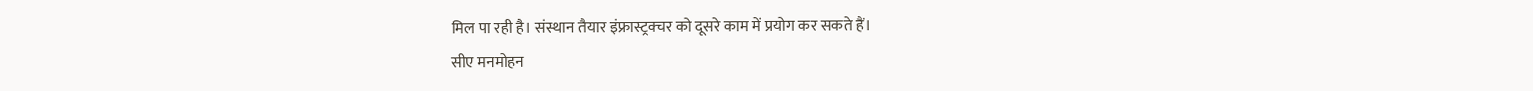मिल पा रही है। संस्थान तैयार इंफ्रास्ट्रक्चर को दूसरे काम में प्रयोग कर सकते हैं।
सीए मनमोहन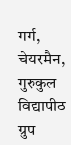गर्ग, चेयरमैन, गुरुकुल विद्यापीठ ग्रुप